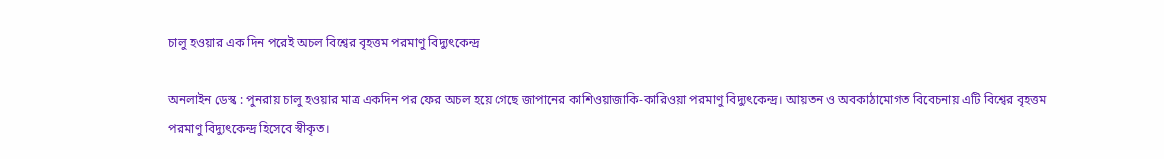চালু হওয়ার এক দিন পরেই অচল বিশ্বের বৃহত্তম পরমাণু বিদ্যুৎকেন্দ্র

অনলাইন ডেস্ক : পুনরায় চালু হওয়ার মাত্র একদিন পর ফের অচল হয়ে গেছে জাপানের কাশিওয়াজাকি-কারিওয়া পরমাণু বিদ্যুৎকেন্দ্র। আয়তন ও অবকাঠামোগত বিবেচনায় এটি বিশ্বের বৃহত্তম পরমাণু বিদ্যুৎকেন্দ্র হিসেবে স্বীকৃত।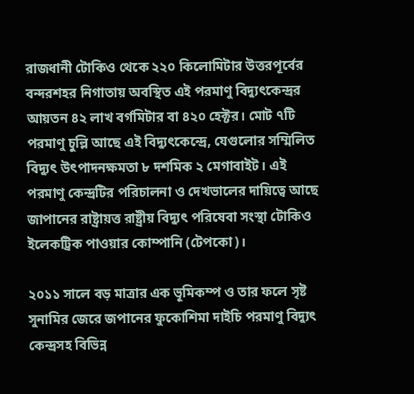রাজধানী টোকিও থেকে ২২০ কিলোমিটার উত্তরপূর্বের বন্দরশহর নিগাতায় অবস্থিত এই পরমাণু বিদ্যুৎকেন্দ্রর আয়তন ৪২ লাখ বর্গমিটার বা ৪২০ হেক্টর। মোট ৭টি পরমাণু চুল্লি আছে এই বিদ্যুৎকেন্দ্রে, যেগুলোর সম্মিলিত বিদ্যুৎ উৎপাদনক্ষমতা ৮ দশমিক ২ মেগাবাইট। এই পরমাণু কেন্দ্রটির পরিচালনা ও দেখভালের দায়িত্বে আছে জাপানের রাষ্ট্রায়ত্ত রাষ্ট্রীয় বিদ্যুৎ পরিষেবা সংস্থা টোকিও ইলেকট্রিক পাওয়ার কোম্পানি (টেপকো)।

২০১১ সালে বড় মাত্রার এক ভূমিকম্প ও তার ফলে সৃষ্ট সুনামির জেরে জপানের ফুকোশিমা দাইচি পরমাণু বিদ্যুৎ কেন্দ্রসহ বিভিন্ন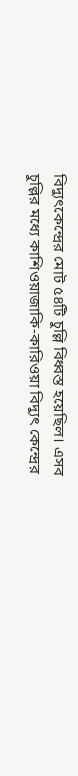বিদ্যুৎকেন্দ্রের মোট ৫৪টি চুল্লি বিধ্বস্ত হয়েছিল। এসব চুল্লির মধ্যে কাশিওয়াজাকি-কারিওয়া বিদ্যুৎ কেন্দ্রের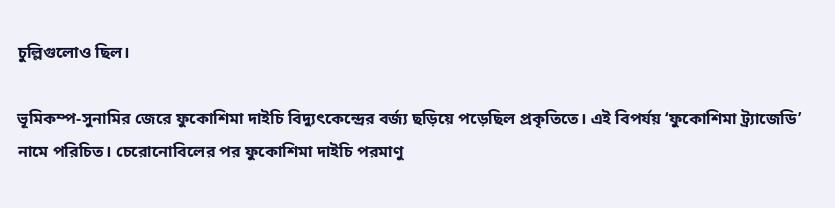চুল্লিগুলোও ছিল।

ভূমিকম্প-সুনামির জেরে ফুকোশিমা দাইচি বিদ্যুৎকেন্দ্রের বর্জ্য ছড়িয়ে পড়েছিল প্রকৃতিতে। এই বিপর্যয় ‘ফুকোশিমা ট্র্যাজেডি’ নামে পরিচিত। চেরোনোবিলের পর ফুকোশিমা দাইচি পরমাণু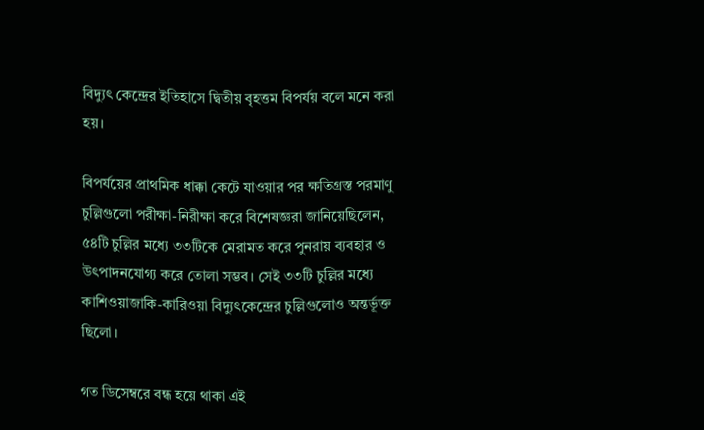বিদ্যুৎ কেন্দ্রের ইতিহাসে দ্বিতীয় বৃহত্তম বিপর্যয় বলে মনে করা হয়।

বিপর্যয়ের প্রাথমিক ধাক্কা কেটে যাওয়ার পর ক্ষতিগ্রস্ত পরমাণু চুল্লিগুলো পরীক্ষা-নিরীক্ষা করে বিশেষজ্ঞরা জানিয়েছিলেন, ৫৪টি চুল্লির মধ্যে ৩৩টিকে মেরামত করে পুনরায় ব্যবহার ও উৎপাদনযোগ্য করে তোলা সম্ভব। সেই ৩৩টি চুল্লির মধ্যে কাশিওয়াজাকি-কারিওয়া বিদ্যুৎকেন্দ্রের চুল্লিগুলোও অন্তর্ভূক্ত ছিলো।

গত ডিসেম্বরে বন্ধ হয়ে থাকা এই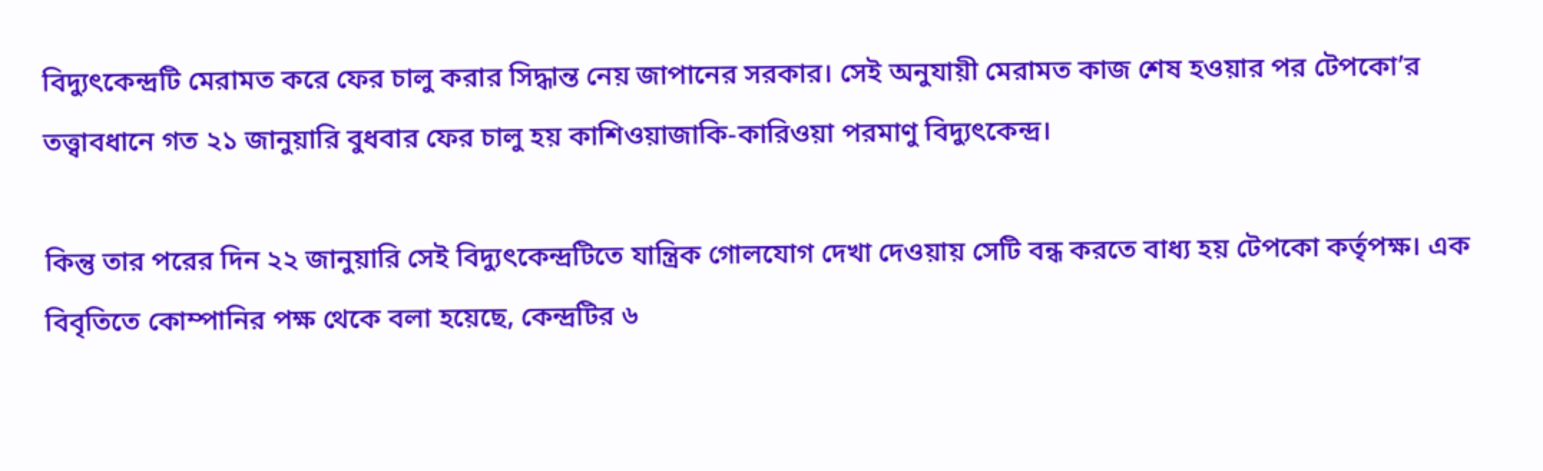বিদ্যুৎকেন্দ্রটি মেরামত করে ফের চালু করার সিদ্ধান্ত নেয় জাপানের সরকার। সেই অনুযায়ী মেরামত কাজ শেষ হওয়ার পর টেপকো’র তত্ত্বাবধানে গত ২১ জানুয়ারি বুধবার ফের চালু হয় কাশিওয়াজাকি-কারিওয়া পরমাণু বিদ্যুৎকেন্দ্র।

কিন্তু তার পরের দিন ২২ জানুয়ারি সেই বিদ্যুৎকেন্দ্রটিতে যান্ত্রিক গোলযোগ দেখা দেওয়ায় সেটি বন্ধ করতে বাধ্য হয় টেপকো কর্তৃপক্ষ। এক বিবৃতিতে কোম্পানির পক্ষ থেকে বলা হয়েছে, কেন্দ্রটির ৬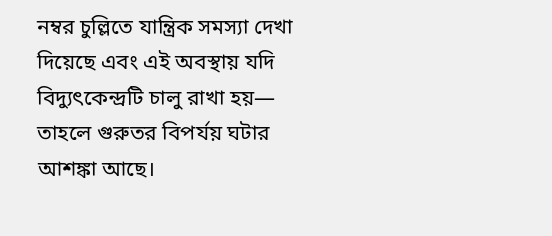নম্বর চুল্লিতে যান্ত্রিক সমস্যা দেখা দিয়েছে এবং এই অবস্থায় যদি বিদ্যুৎকেন্দ্রটি চালু রাখা হয়— তাহলে গুরুতর বিপর্যয় ঘটার আশঙ্কা আছে।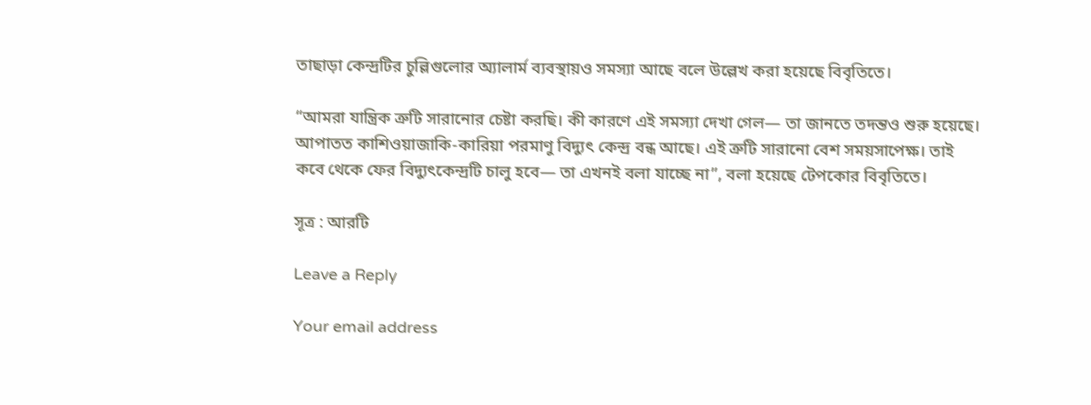তাছাড়া কেন্দ্রটির চুল্লিগুলোর অ্যালার্ম ব্যবস্থায়ও সমস্যা আছে বলে উল্লেখ করা হয়েছে বিবৃতিতে।

“আমরা যান্ত্রিক ত্রুটি সারানোর চেষ্টা করছি। কী কারণে এই সমস্যা দেখা গেল— তা জানতে তদন্তও শুরু হয়েছে। আপাতত কাশিওয়াজাকি-কারিয়া পরমাণু বিদ্যুৎ কেন্দ্র বন্ধ আছে। এই ত্রুটি সারানো বেশ সময়সাপেক্ষ। তাই কবে থেকে ফের বিদ্যুৎকেন্দ্রটি চালু হবে— তা এখনই বলা যাচ্ছে না”, বলা হয়েছে টেপকোর বিবৃতিতে।

সূত্র : আরটি

Leave a Reply

Your email address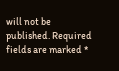will not be published. Required fields are marked *